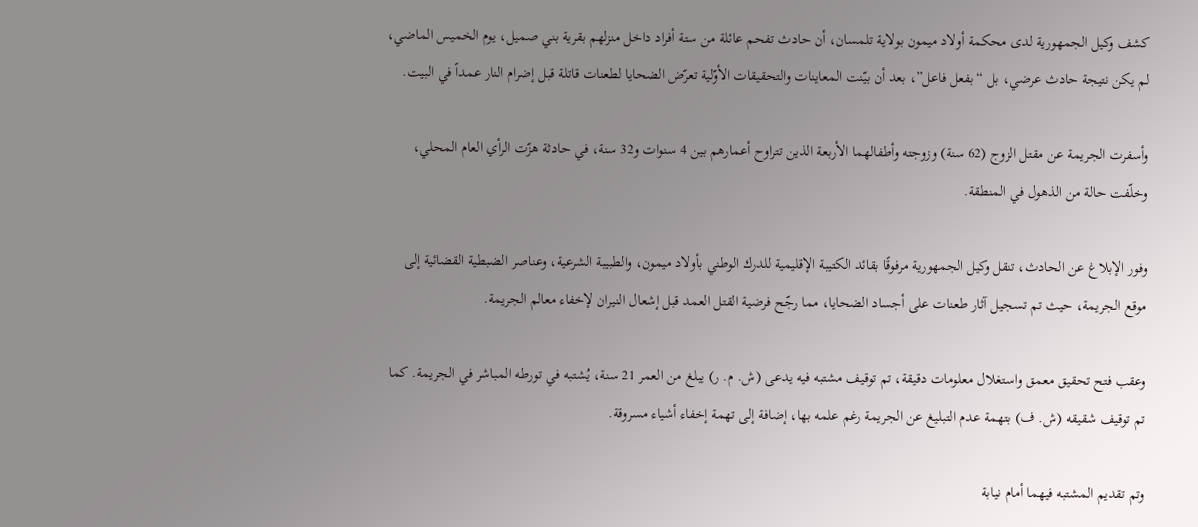كشف وكيل الجمهورية لدى محكمة أولاد ميمون بولاية تلمسان، أن حادث تفحم عائلة من ستة أفراد داخل منزلهم بقرية بني صميل، يوم الخميس الماضي، لم يكن نتيجة حادث عرضي، بل “بفعل فاعل”، بعد أن بيّنت المعاينات والتحقيقات الأوّلية تعرّض الضحايا لطعنات قاتلة قبل إضرام النار عمداً في البيت.

وأسفرت الجريمة عن مقتل الزوج (62 سنة) وزوجته وأطفالهما الأربعة الذين تتراوح أعمارهم بين 4 سنوات و32 سنة، في حادثة هزّت الرأي العام المحلي، وخلّفت حالة من الذهول في المنطقة.

وفور الإبلاغ عن الحادث، تنقل وكيل الجمهورية مرفوقًا بقائد الكتيبة الإقليمية للدرك الوطني بأولاد ميمون، والطبيبة الشرعية، وعناصر الضبطية القضائية إلى موقع الجريمة، حيث تم تسجيل آثار طعنات على أجساد الضحايا، مما رجّح فرضية القتل العمد قبل إشعال النيران لإخفاء معالم الجريمة.

وعقب فتح تحقيق معمق واستغلال معلومات دقيقة، تم توقيف مشتبه فيه يدعى (ش. م. ر) يبلغ من العمر 21 سنة، يُشتبه في تورطه المباشر في الجريمة. كما تم توقيف شقيقه (ش. ف) بتهمة عدم التبليغ عن الجريمة رغم علمه بها، إضافة إلى تهمة إخفاء أشياء مسروقة.

وتم تقديم المشتبه فيهما أمام نيابة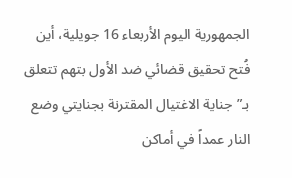الجمهورية اليوم الأربعاء 16 جويلية، أين فُتح تحقيق قضائي ضد الأول بتهم تتعلق بـ”جناية الاغتيال المقترنة بجنايتي وضع النار عمداً في أماكن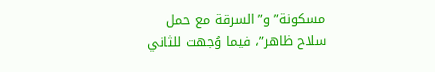مسكونة” و”السرقة مع حمل سلاح ظاهر”، فيما وُجهت للثاني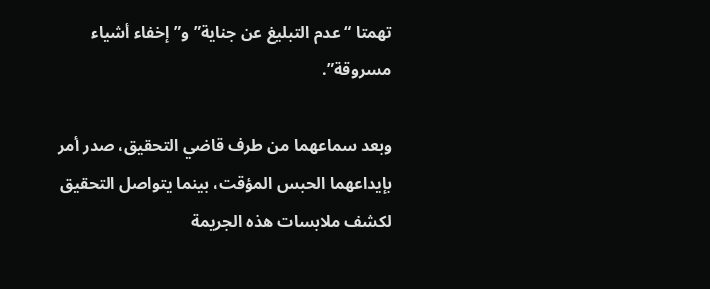تهمتا “عدم التبليغ عن جناية” و”إخفاء أشياء مسروقة”.

وبعد سماعهما من طرف قاضي التحقيق، صدر أمر بإيداعهما الحبس المؤقت، بينما يتواصل التحقيق لكشف ملابسات هذه الجريمة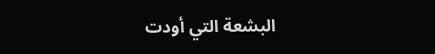البشعة التي أودت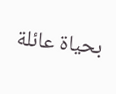بحياة عائلة